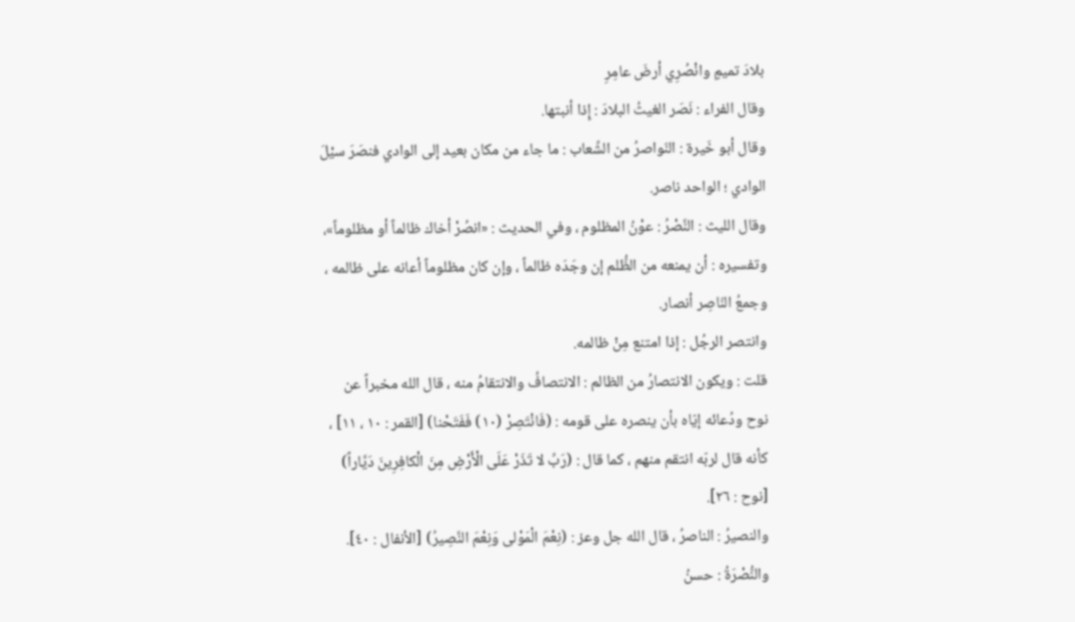بلادَ تميمٍ وانْصُرِي أرضَ عامِرِ
وقال الفراء : نَصَر الغيثُ البلادَ : إِذا أنبتها.
وقال أبو خَيرة : النّواصرُ من الشِّعاب : ما جاء من مكان بعيد إلى الوادي فنصَرَ سيْلَ الوادي ؛ الواحد ناصر.
وقال الليث : النَّصْرُ : عوْنُ المظلوم ، وفي الحديث : «انصُرْ أخاك ظالماً أو مظلوماً»، وتفسيره : أن يمنعه من الظُّلم إن وجَدَه ظالماً ، وإن كان مظلوماً أعانه على ظالمه ، وجمعُ النّاصِر أنصار.
وانتصر الرجُل : إذا امتنع مِنْ ظالمه.
قلت : ويكون الانتصارُ من الظالم : الانتصافُ والانتقامُ منه ، قال الله مخبراً عن نوح ودُعائه إيّاه بأن ينصره على قومه : (فَانْتَصِرْ (١٠) فَفَتَحْنا) [القمر : ١٠ ، ١١] ، كأنه قال لربّه انتقم منهم ، كما قال : (رَبِّ لا تَذَرْ عَلَى الْأَرْضِ مِنَ الْكافِرِينَ دَيَّاراً) [نوح : ٢٦].
والنصيرُ : الناصرُ ، قال الله جل وعز : (نِعْمَ الْمَوْلى وَنِعْمَ النَّصِيرُ) [الأنفال : ٤٠].
والنُّصْرَةُ : حسنُ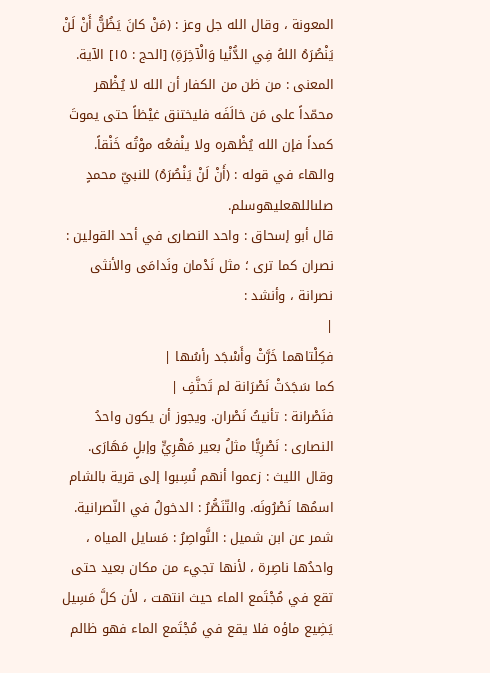المعونة ، وقال الله جل وعز : (مَنْ كانَ يَظُنُّ أَنْ لَنْ يَنْصُرَهُ اللهُ فِي الدُّنْيا وَالْآخِرَةِ) [الحج : ١٥] الآية.
المعنى : من ظن من الكفار أن الله لا يُظْهر محمّداً على مَن خالَفَه فليختنق غيْظاً حتى يموتَ كمداً فإن الله يُظْهره ولا ينْفعُه موْتُه خَنْقاً. والهاء في قوله : (أَنْ لَنْ يَنْصُرَهُ) للنبيّ محمدٍ صلىاللهعليهوسلم.
قال أبو إسحاق : واحد النصارى في أحد القولين : نصران كما ترى ؛ مثل نَدْمان ونَدامَى والأنثى نصرانة ، وأنشد :
|
فكِلْتاهما خَرَّتْ وأَسْجَد رأسُها |
كما سَجَدَتْ نَصْرَانة لم تَحنَّفِ |
فنَصْرانة : تأنيثُ نَصْران. ويجوز أن يكون واحدُ النصارى : نَصْرِيًّا مثلُ بعير مَهْرِيٍّ وإبلٍ مَهَارَى.
وقال الليث : زعموا أنهم نُسِبوا إلى قرية بالشام اسمُها نَصْرُونَه. والتّنَصُّرُ : الدخولُ في النّصرانية.
شمر عن ابن شميل : النَّواصِرُ : مَسايل المياه ، واحدُها ناصِرة ، لأنها تجيء من مكان بعيد حتى تقع في مُجْتَمع الماء حيث انتهت ، لأن كلَّ مَسِيل يَضِيع ماؤه فلا يقع في مُجْتَمع الماء فهو ظالم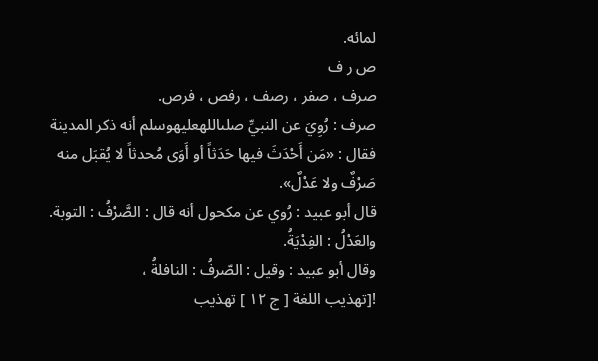لمائه.
ص ر ف
صرف ، صفر ، رصف ، رفص ، فرص.
صرف : رُوِيَ عن النبيِّ صلىاللهعليهوسلم أنه ذكر المدينة فقال : «مَن أَحْدَثَ فيها حَدَثاً أو أَوَى مُحدثاً لا يُقبَل منه صَرْفٌ ولا عَدْلٌ».
قال أبو عبيد : رُوي عن مكحول أنه قال : الصَّرْفُ : التوبة. والعَدْلُ : الفِدْيَةُ.
وقال أبو عبيد : وقيل : الصّرفُ : النافلةُ ،
![تهذيب اللغة [ ج ١٢ ] تهذيب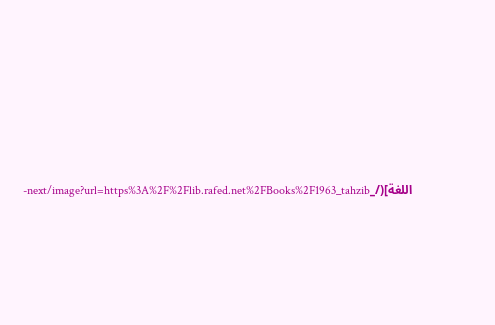اللغة](/_next/image?url=https%3A%2F%2Flib.rafed.net%2FBooks%2F1963_tahzib-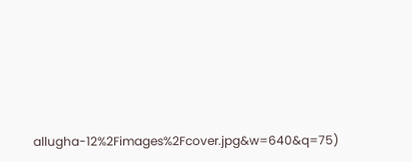allugha-12%2Fimages%2Fcover.jpg&w=640&q=75)